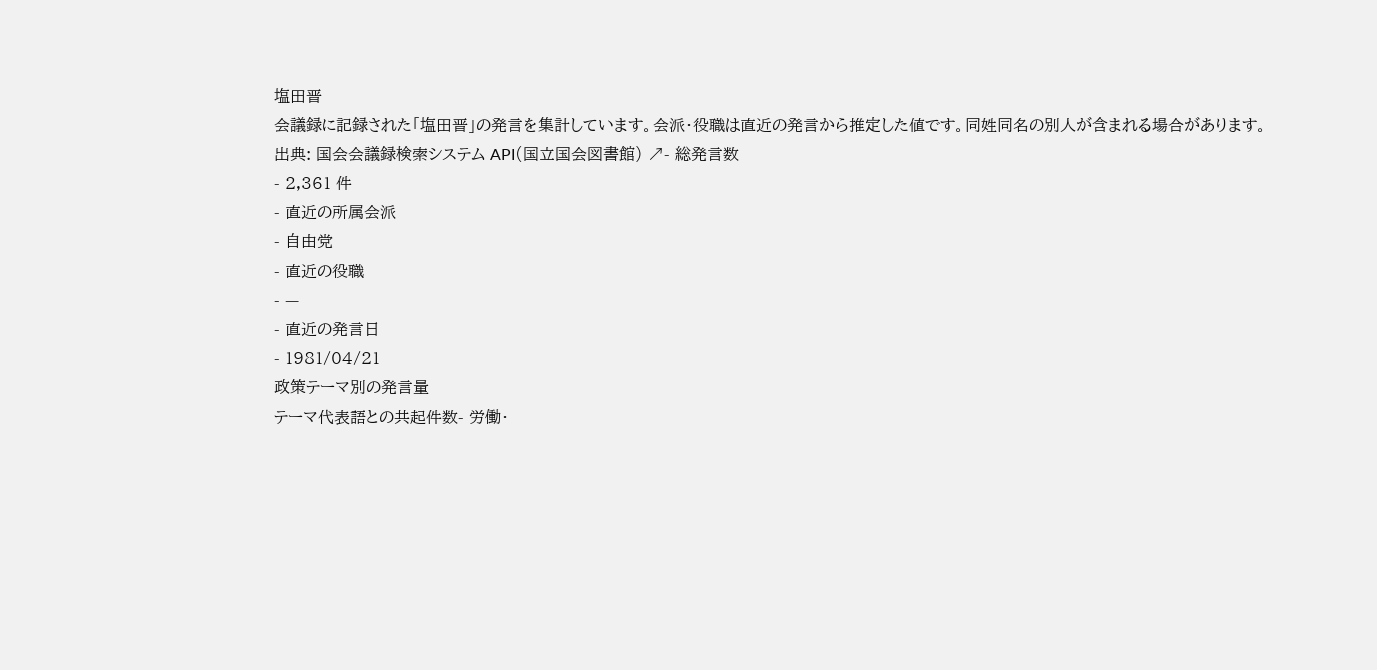塩田晋
会議録に記録された「塩田晋」の発言を集計しています。会派・役職は直近の発言から推定した値です。同姓同名の別人が含まれる場合があります。
出典: 国会会議録検索システム API(国立国会図書館) ↗- 総発言数
- 2,361 件
- 直近の所属会派
- 自由党
- 直近の役職
- —
- 直近の発言日
- 1981/04/21
政策テーマ別の発言量
テーマ代表語との共起件数- 労働・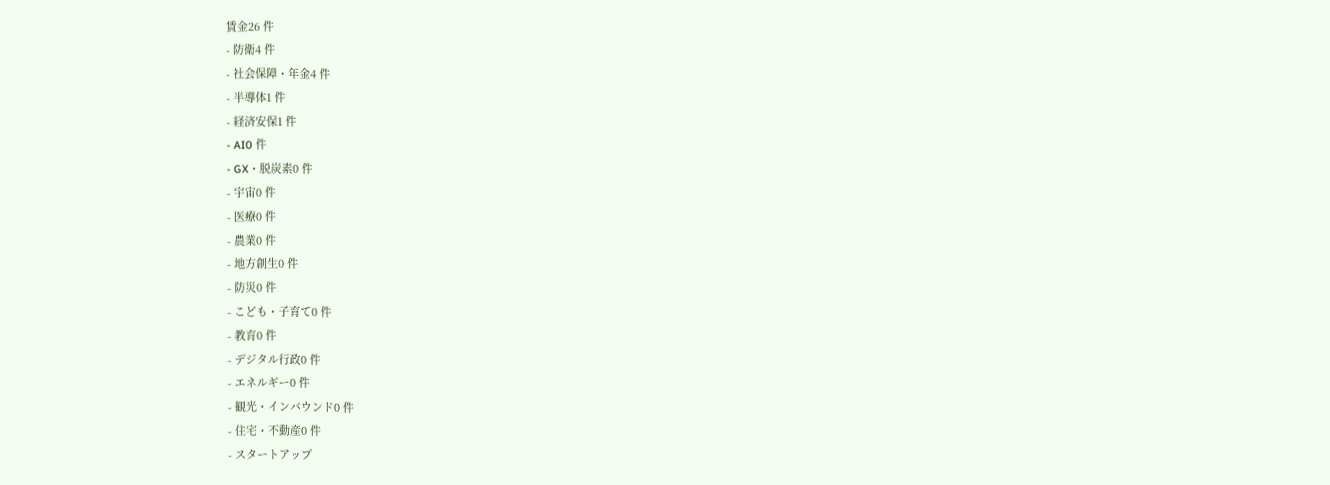賃金26 件
- 防衛4 件
- 社会保障・年金4 件
- 半導体1 件
- 経済安保1 件
- AI0 件
- GX・脱炭素0 件
- 宇宙0 件
- 医療0 件
- 農業0 件
- 地方創生0 件
- 防災0 件
- こども・子育て0 件
- 教育0 件
- デジタル行政0 件
- エネルギー0 件
- 観光・インバウンド0 件
- 住宅・不動産0 件
- スタートアップ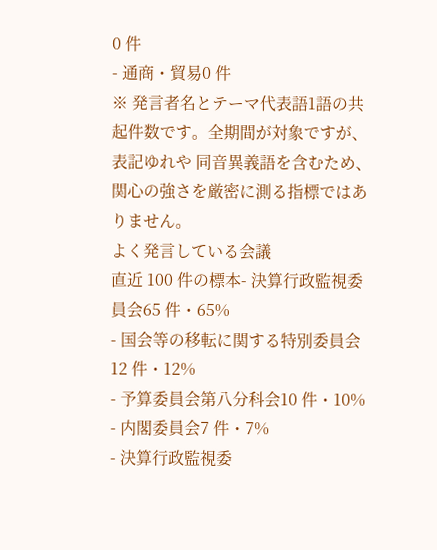0 件
- 通商・貿易0 件
※ 発言者名とテーマ代表語1語の共起件数です。全期間が対象ですが、表記ゆれや 同音異義語を含むため、関心の強さを厳密に測る指標ではありません。
よく発言している会議
直近 100 件の標本- 決算行政監視委員会65 件・65%
- 国会等の移転に関する特別委員会12 件・12%
- 予算委員会第八分科会10 件・10%
- 内閣委員会7 件・7%
- 決算行政監視委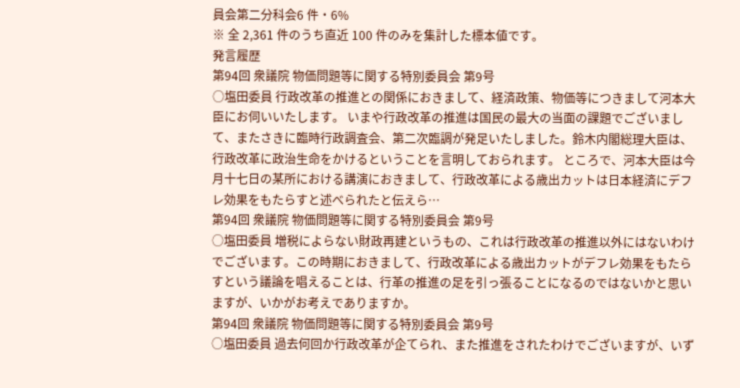員会第二分科会6 件・6%
※ 全 2,361 件のうち直近 100 件のみを集計した標本値です。
発言履歴
第94回 衆議院 物価問題等に関する特別委員会 第9号
○塩田委員 行政改革の推進との関係におきまして、経済政策、物価等につきまして河本大臣にお伺いいたします。 いまや行政改革の推進は国民の最大の当面の課題でございまして、またさきに臨時行政調査会、第二次臨調が発足いたしました。鈴木内閣総理大臣は、行政改革に政治生命をかけるということを言明しておられます。 ところで、河本大臣は今月十七日の某所における講演におきまして、行政改革による歳出カットは日本経済にデフレ効果をもたらすと述べられたと伝えら…
第94回 衆議院 物価問題等に関する特別委員会 第9号
○塩田委員 増税によらない財政再建というもの、これは行政改革の推進以外にはないわけでございます。この時期におきまして、行政改革による歳出カットがデフレ効果をもたらすという議論を唱えることは、行革の推進の足を引っ張ることになるのではないかと思いますが、いかがお考えでありますか。
第94回 衆議院 物価問題等に関する特別委員会 第9号
○塩田委員 過去何回か行政改革が企てられ、また推進をされたわけでございますが、いず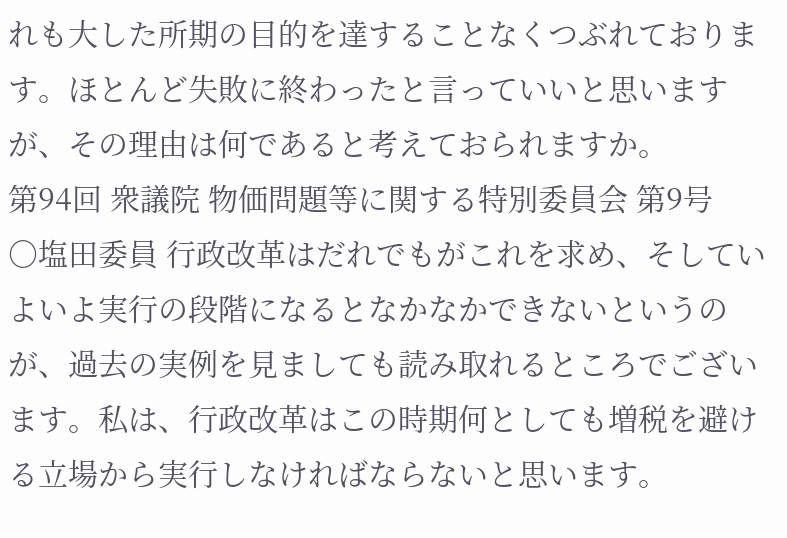れも大した所期の目的を達することなくつぶれております。ほとんど失敗に終わったと言っていいと思いますが、その理由は何であると考えておられますか。
第94回 衆議院 物価問題等に関する特別委員会 第9号
○塩田委員 行政改革はだれでもがこれを求め、そしていよいよ実行の段階になるとなかなかできないというのが、過去の実例を見ましても読み取れるところでございます。私は、行政改革はこの時期何としても増税を避ける立場から実行しなければならないと思います。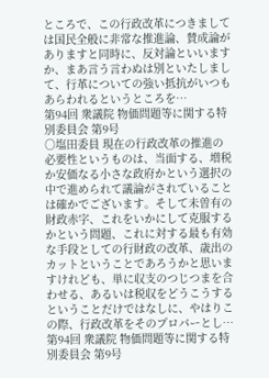ところで、この行政改革につきましては国民全般に非常な推進論、賛成論がありますと同時に、反対論といいますか、まあ言う言わぬは別といたしまして、行革についての強い抵抗がいつもあらわれるというところを…
第94回 衆議院 物価問題等に関する特別委員会 第9号
○塩田委員 現在の行政改革の推進の必要性というものは、当面する、増税か安価なる小さな政府かという選択の中で進められて議論がされていることは確かでございます。そして未曽有の財政赤字、これをいかにして克服するかという問題、これに対する最も有効な手段としての行財政の改革、歳出のカットということであろうかと思いますけれども、単に収支のつじつまを合わせる、あるいは税収をどうこうするということだけではなしに、やはりこの際、行政改革をそのプロパーとし…
第94回 衆議院 物価問題等に関する特別委員会 第9号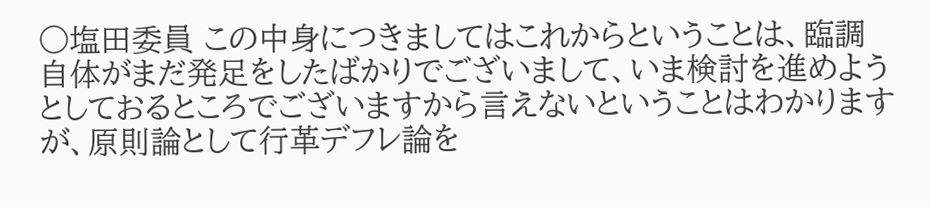○塩田委員 この中身につきましてはこれからということは、臨調自体がまだ発足をしたばかりでございまして、いま検討を進めようとしておるところでございますから言えないということはわかりますが、原則論として行革デフレ論を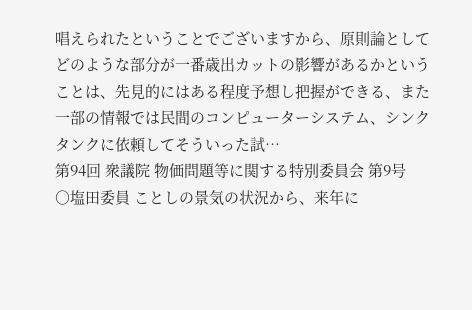唱えられたということでございますから、原則論としてどのような部分が一番歳出カットの影響があるかということは、先見的にはある程度予想し把握ができる、また一部の情報では民間のコンピューターシステム、シンクタンクに依頼してそういった試…
第94回 衆議院 物価問題等に関する特別委員会 第9号
○塩田委員 ことしの景気の状況から、来年に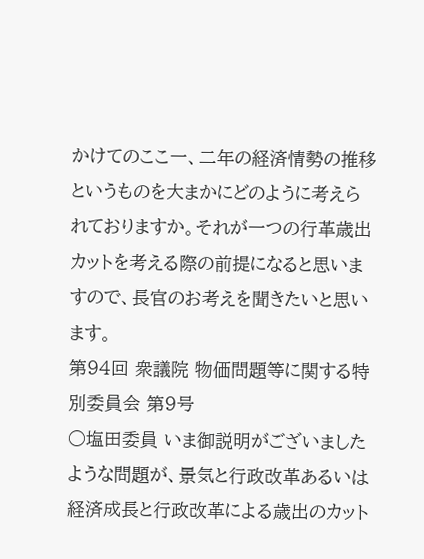かけてのここ一、二年の経済情勢の推移というものを大まかにどのように考えられておりますか。それが一つの行革歳出カットを考える際の前提になると思いますので、長官のお考えを聞きたいと思います。
第94回 衆議院 物価問題等に関する特別委員会 第9号
○塩田委員 いま御説明がございましたような問題が、景気と行政改革あるいは経済成長と行政改革による歳出のカット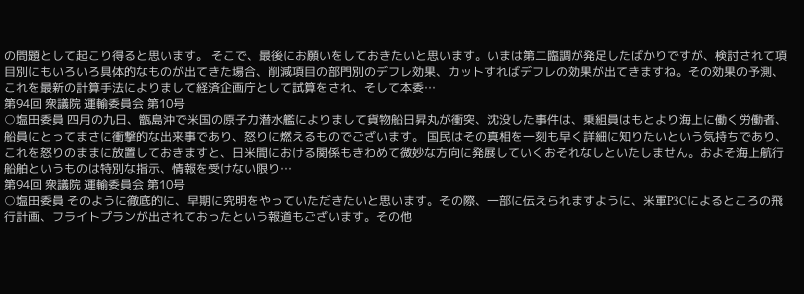の問題として起こり得ると思います。 そこで、最後にお願いをしておきたいと思います。いまは第二臨調が発足したばかりですが、検討されて項目別にもいろいろ具体的なものが出てきた場合、削減項目の部門別のデフレ効果、カットすればデフレの効果が出てきますね。その効果の予測、これを最新の計算手法によりまして経済企画庁として試算をされ、そして本委…
第94回 衆議院 運輸委員会 第10号
○塩田委員 四月の九日、甑島沖で米国の原子力潜水艦によりまして貨物船日昇丸が衝突、沈没した事件は、乗組員はもとより海上に働く労働者、船員にとってまさに衝撃的な出来事であり、怒りに燃えるものでございます。 国民はその真相を一刻も早く詳細に知りたいという気持ちであり、これを怒りのままに放置しておきますと、日米間における関係もきわめて微妙な方向に発展していくおそれなしといたしません。およそ海上航行船舶というものは特別な指示、情報を受けない限り…
第94回 衆議院 運輸委員会 第10号
○塩田委員 そのように徹底的に、早期に究明をやっていただきたいと思います。その際、一部に伝えられますように、米軍P3Cによるところの飛行計画、フライトプランが出されておったという報道もございます。その他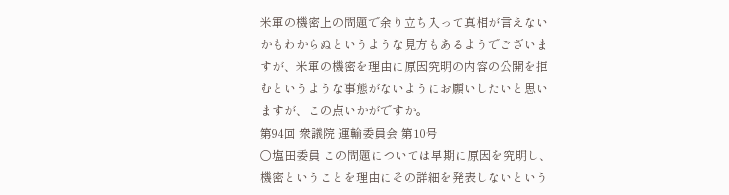米軍の機密上の問題で余り立ち入って真相が言えないかもわからぬというような見方もあるようでございますが、米軍の機密を理由に原因究明の内容の公開を拒むというような事態がないようにお願いしたいと思いますが、この点いかがですか。
第94回 衆議院 運輸委員会 第10号
○塩田委員 この問題については早期に原因を究明し、機密ということを理由にその詳細を発表しないという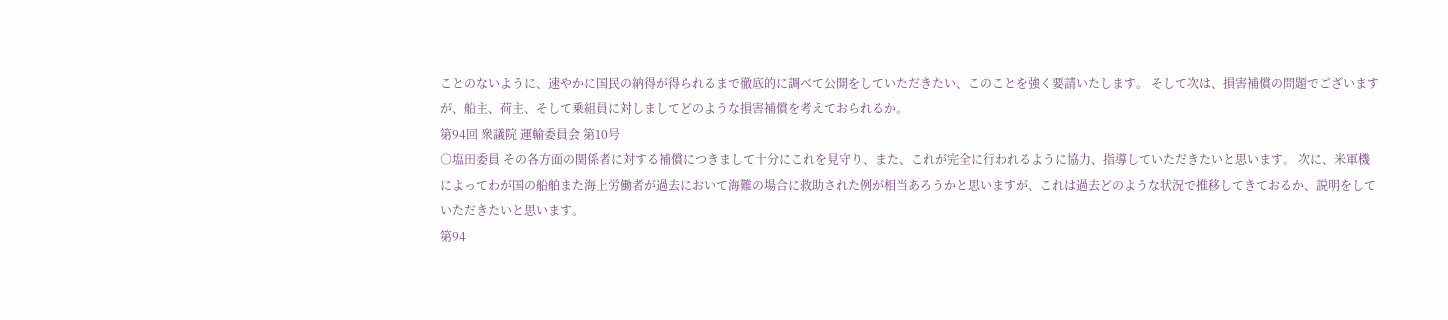ことのないように、速やかに国民の納得が得られるまで徹底的に調べて公開をしていただきたい、このことを強く要請いたします。 そして次は、損害補償の問題でございますが、船主、荷主、そして乗組員に対しましてどのような損害補償を考えておられるか。
第94回 衆議院 運輸委員会 第10号
○塩田委員 その各方面の関係者に対する補償につきまして十分にこれを見守り、また、これが完全に行われるように協力、指導していただきたいと思います。 次に、米軍機によってわが国の船舶また海上労働者が過去において海難の場合に救助された例が相当あろうかと思いますが、これは過去どのような状況で推移してきておるか、説明をしていただきたいと思います。
第94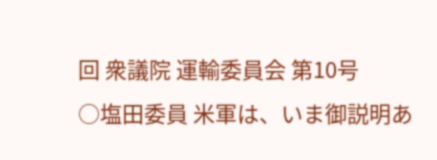回 衆議院 運輸委員会 第10号
○塩田委員 米軍は、いま御説明あ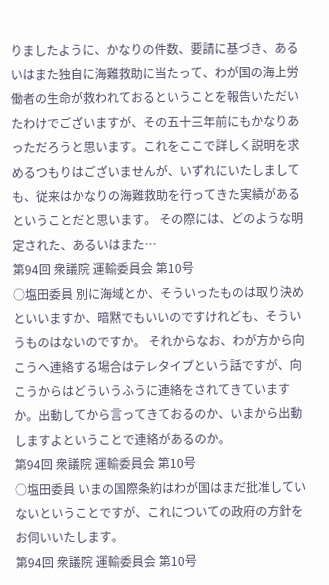りましたように、かなりの件数、要請に基づき、あるいはまた独自に海難救助に当たって、わが国の海上労働者の生命が救われておるということを報告いただいたわけでございますが、その五十三年前にもかなりあっただろうと思います。これをここで詳しく説明を求めるつもりはございませんが、いずれにいたしましても、従来はかなりの海難救助を行ってきた実績があるということだと思います。 その際には、どのような明定された、あるいはまた…
第94回 衆議院 運輸委員会 第10号
○塩田委員 別に海域とか、そういったものは取り決めといいますか、暗黙でもいいのですけれども、そういうものはないのですか。 それからなお、わが方から向こうへ連絡する場合はテレタイプという話ですが、向こうからはどういうふうに連絡をされてきていますか。出動してから言ってきておるのか、いまから出動しますよということで連絡があるのか。
第94回 衆議院 運輸委員会 第10号
○塩田委員 いまの国際条約はわが国はまだ批准していないということですが、これについての政府の方針をお伺いいたします。
第94回 衆議院 運輸委員会 第10号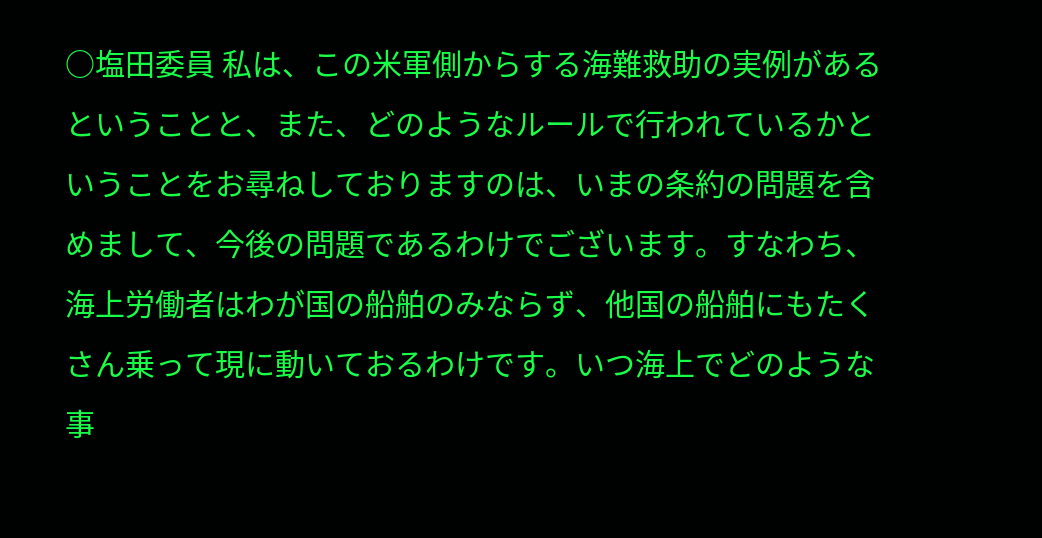○塩田委員 私は、この米軍側からする海難救助の実例があるということと、また、どのようなルールで行われているかということをお尋ねしておりますのは、いまの条約の問題を含めまして、今後の問題であるわけでございます。すなわち、海上労働者はわが国の船舶のみならず、他国の船舶にもたくさん乗って現に動いておるわけです。いつ海上でどのような事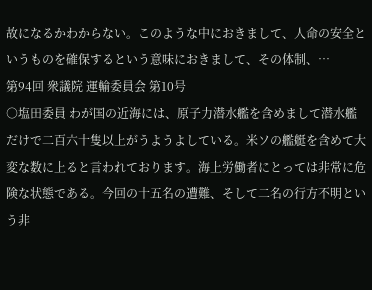故になるかわからない。このような中におきまして、人命の安全というものを確保するという意味におきまして、その体制、…
第94回 衆議院 運輸委員会 第10号
○塩田委員 わが国の近海には、原子力潜水艦を含めまして潜水艦だけで二百六十隻以上がうようよしている。米ソの艦艇を含めて大変な数に上ると言われております。海上労働者にとっては非常に危険な状態である。今回の十五名の遭難、そして二名の行方不明という非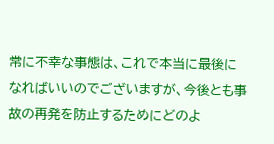常に不幸な事態は、これで本当に最後になればいいのでございますが、今後とも事故の再発を防止するためにどのよ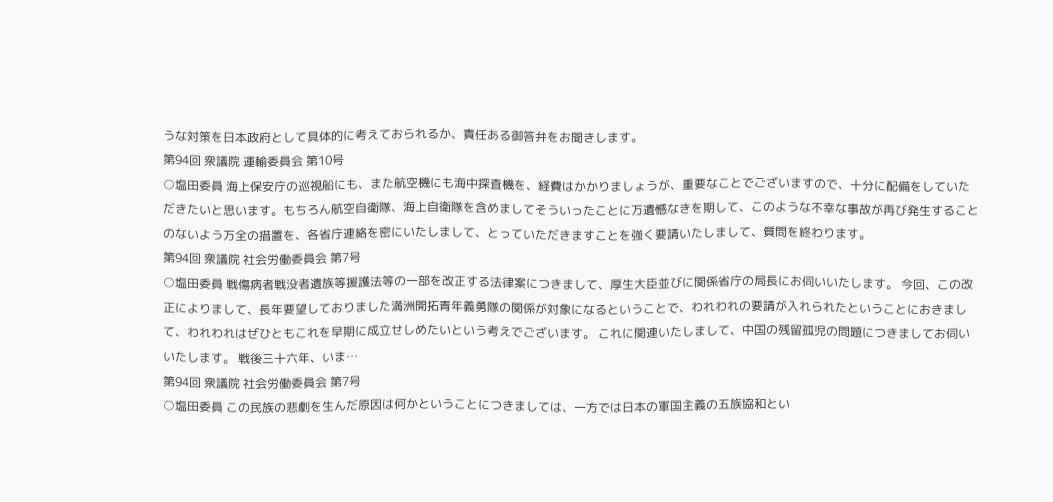うな対策を日本政府として具体的に考えておられるか、責任ある御答弁をお聞きします。
第94回 衆議院 運輸委員会 第10号
○塩田委員 海上保安庁の巡視船にも、また航空機にも海中探査機を、経費はかかりましょうが、重要なことでございますので、十分に配備をしていただきたいと思います。もちろん航空自衛隊、海上自衛隊を含めましてそういったことに万遺憾なきを期して、このような不幸な事故が再び発生することのないよう万全の措置を、各省庁連絡を密にいたしまして、とっていただきますことを強く要請いたしまして、質問を終わります。
第94回 衆議院 社会労働委員会 第7号
○塩田委員 戦傷病者戦没者遺族等援護法等の一部を改正する法律案につきまして、厚生大臣並びに関係省庁の局長にお伺いいたします。 今回、この改正によりまして、長年要望しておりました満洲開拓青年義勇隊の関係が対象になるということで、われわれの要請が入れられたということにおきまして、われわれはぜひともこれを早期に成立せしめたいという考えでございます。 これに関連いたしまして、中国の残留孤児の問題につきましてお伺いいたします。 戦後三十六年、いま…
第94回 衆議院 社会労働委員会 第7号
○塩田委員 この民族の悲劇を生んだ原因は何かということにつきましては、一方では日本の軍国主義の五族協和とい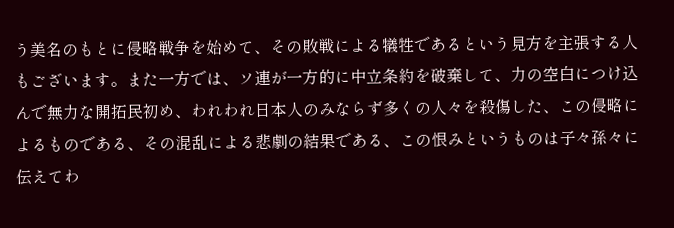う美名のもとに侵略戦争を始めて、その敗戦による犠牲であるという見方を主張する人もございます。また一方では、ソ連が一方的に中立条約を破棄して、力の空白につけ込んで無力な開拓民初め、われわれ日本人のみならず多くの人々を殺傷した、この侵略によるものである、その混乱による悲劇の結果である、この恨みというものは子々孫々に伝えてわ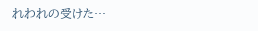れわれの受けた…